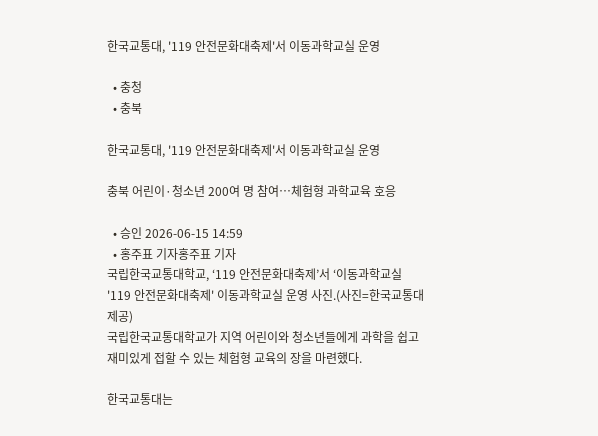한국교통대, '119 안전문화대축제'서 이동과학교실 운영

  • 충청
  • 충북

한국교통대, '119 안전문화대축제'서 이동과학교실 운영

충북 어린이·청소년 200여 명 참여…체험형 과학교육 호응

  • 승인 2026-06-15 14:59
  • 홍주표 기자홍주표 기자
국립한국교통대학교, ‘119 안전문화대축제’서 ‘이동과학교실
'119 안전문화대축제' 이동과학교실 운영 사진.(사진=한국교통대 제공)
국립한국교통대학교가 지역 어린이와 청소년들에게 과학을 쉽고 재미있게 접할 수 있는 체험형 교육의 장을 마련했다.

한국교통대는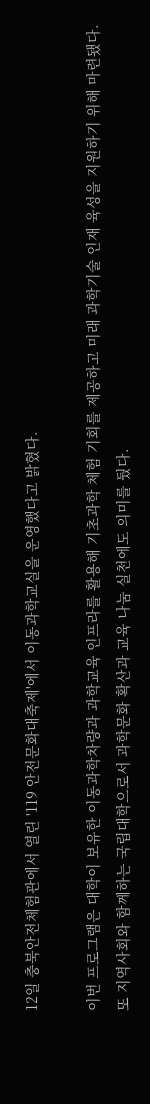12일 충북안전체험관에서 열린 '119 안전문화대축제'에서 이동과학교실을 운영했다고 밝혔다.

이번 프로그램은 대학이 보유한 이동과학차량과 과학교육 인프라를 활용해 기초과학 체험 기회를 제공하고 미래 과학기술 인재 육성을 지원하기 위해 마련됐다. 또 지역사회와 함께하는 국립대학으로서 과학문화 확산과 교육 나눔 실천에도 의미를 뒀다.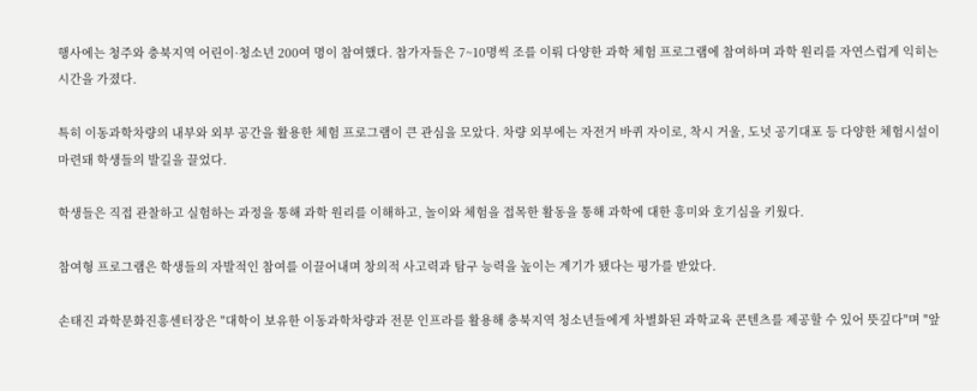행사에는 청주와 충북지역 어린이·청소년 200여 명이 참여했다. 참가자들은 7~10명씩 조를 이뤄 다양한 과학 체험 프로그램에 참여하며 과학 원리를 자연스럽게 익히는 시간을 가졌다.

특히 이동과학차량의 내부와 외부 공간을 활용한 체험 프로그램이 큰 관심을 모았다. 차량 외부에는 자전거 바퀴 자이로, 착시 거울, 도넛 공기대포 등 다양한 체험시설이 마련돼 학생들의 발길을 끌었다.

학생들은 직접 관찰하고 실험하는 과정을 통해 과학 원리를 이해하고, 놀이와 체험을 접목한 활동을 통해 과학에 대한 흥미와 호기심을 키웠다.

참여형 프로그램은 학생들의 자발적인 참여를 이끌어내며 창의적 사고력과 탐구 능력을 높이는 계기가 됐다는 평가를 받았다.

손태진 과학문화진흥센터장은 "대학이 보유한 이동과학차량과 전문 인프라를 활용해 충북지역 청소년들에게 차별화된 과학교육 콘텐츠를 제공할 수 있어 뜻깊다"며 "앞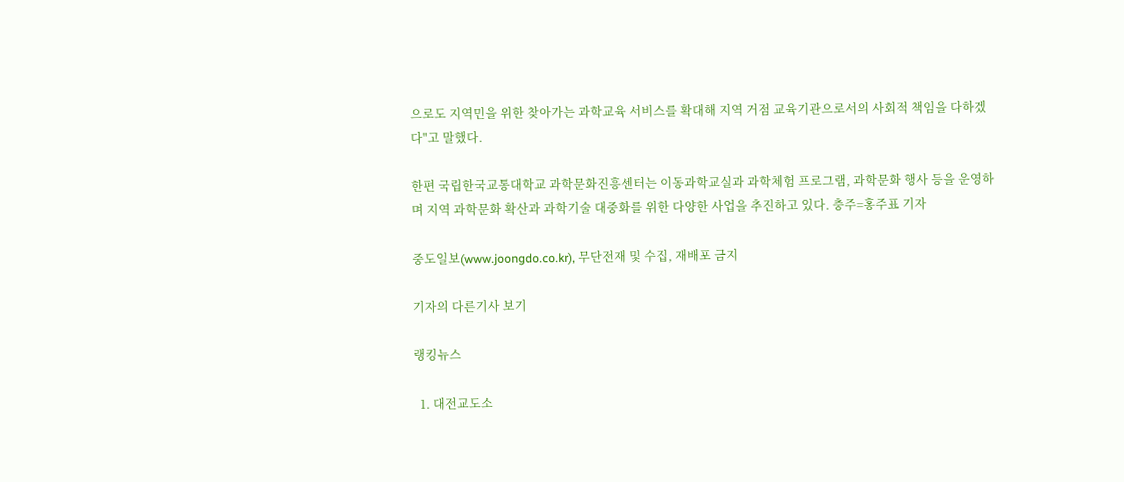으로도 지역민을 위한 찾아가는 과학교육 서비스를 확대해 지역 거점 교육기관으로서의 사회적 책임을 다하겠다"고 말했다.

한편 국립한국교통대학교 과학문화진흥센터는 이동과학교실과 과학체험 프로그램, 과학문화 행사 등을 운영하며 지역 과학문화 확산과 과학기술 대중화를 위한 다양한 사업을 추진하고 있다. 충주=홍주표 기자

중도일보(www.joongdo.co.kr), 무단전재 및 수집, 재배포 금지

기자의 다른기사 보기

랭킹뉴스

  1. 대전교도소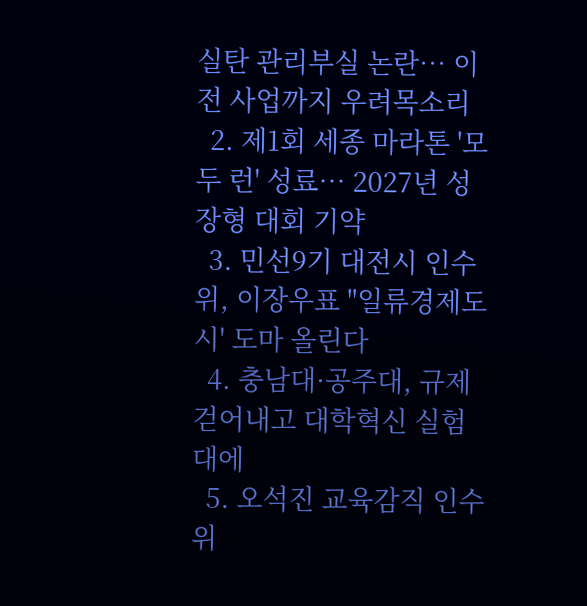실탄 관리부실 논란… 이전 사업까지 우려목소리
  2. 제1회 세종 마라톤 '모두 런' 성료… 2027년 성장형 대회 기약
  3. 민선9기 대전시 인수위, 이장우표 "일류경제도시' 도마 올린다
  4. 충남대·공주대, 규제 걷어내고 대학혁신 실험대에
  5. 오석진 교육감직 인수위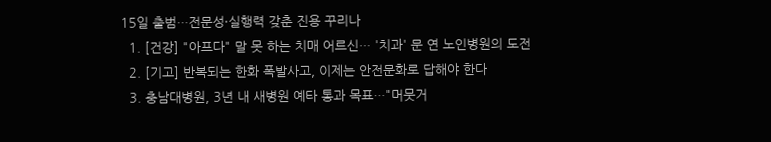15일 출범…전문성·실행력 갖춘 진용 꾸리나
  1. [건강] "아프다" 말 못 하는 치매 어르신… '치과' 문 연 노인병원의 도전
  2. [기고] 반복되는 한화 폭발사고, 이제는 안전문화로 답해야 한다
  3. 충남대병원, 3년 내 새병원 예타 통과 목표…"머뭇거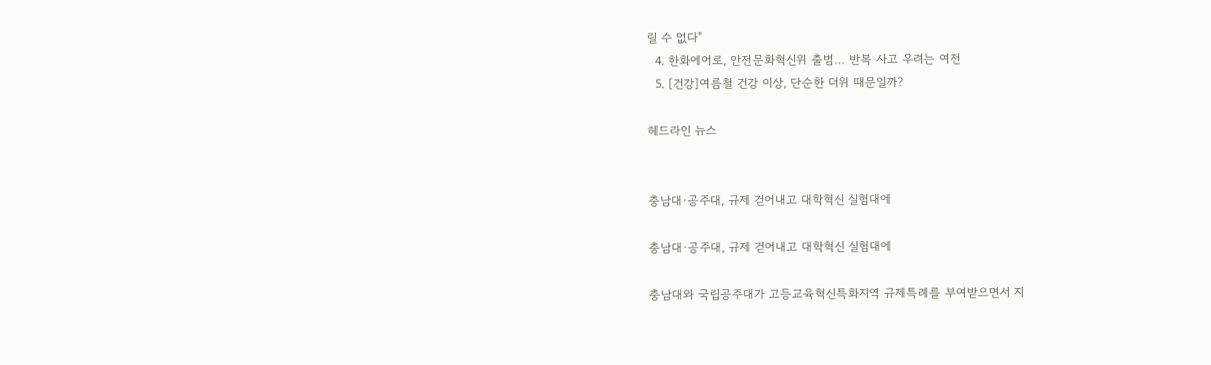릴 수 없다"
  4. 한화에어로, 안전문화혁신위 출범… 반복 사고 우려는 여전
  5. [건강]여름철 건강 이상, 단순한 더위 때문일까?

헤드라인 뉴스


충남대·공주대, 규제 걷어내고 대학혁신 실험대에

충남대·공주대, 규제 걷어내고 대학혁신 실험대에

충남대와 국립공주대가 고등교육혁신특화지역 규제특례를 부여받으면서 지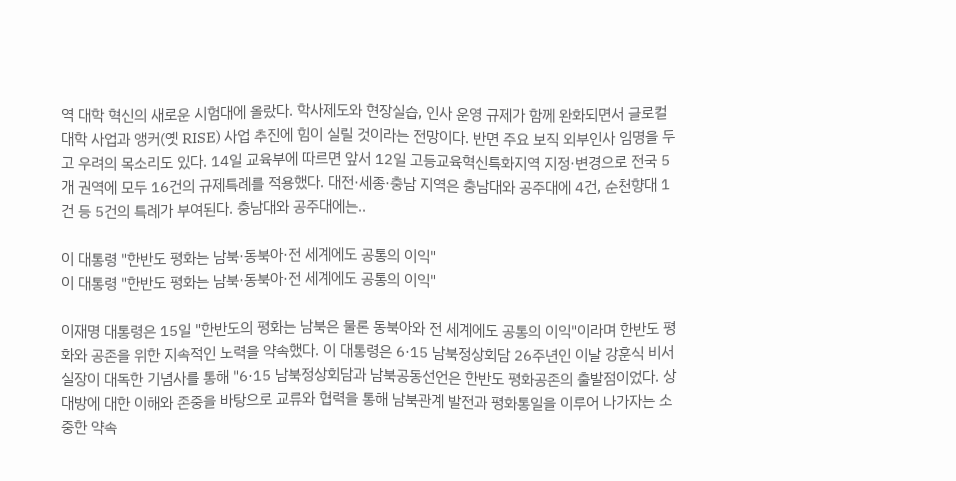역 대학 혁신의 새로운 시험대에 올랐다. 학사제도와 현장실습, 인사 운영 규제가 함께 완화되면서 글로컬대학 사업과 앵커(옛 RISE) 사업 추진에 힘이 실릴 것이라는 전망이다. 반면 주요 보직 외부인사 임명을 두고 우려의 목소리도 있다. 14일 교육부에 따르면 앞서 12일 고등교육혁신특화지역 지정·변경으로 전국 5개 권역에 모두 16건의 규제특례를 적용했다. 대전·세종·충남 지역은 충남대와 공주대에 4건, 순천향대 1건 등 5건의 특례가 부여된다. 충남대와 공주대에는..

이 대통령 "한반도 평화는 남북·동북아·전 세계에도 공통의 이익"
이 대통령 "한반도 평화는 남북·동북아·전 세계에도 공통의 이익"

이재명 대통령은 15일 "한반도의 평화는 남북은 물론 동북아와 전 세계에도 공통의 이익"이라며 한반도 평화와 공존을 위한 지속적인 노력을 약속했다. 이 대통령은 6·15 남북정상회담 26주년인 이날 강훈식 비서실장이 대독한 기념사를 통해 "6·15 남북정상회담과 남북공동선언은 한반도 평화공존의 출발점이었다. 상대방에 대한 이해와 존중을 바탕으로 교류와 협력을 통해 남북관계 발전과 평화통일을 이루어 나가자는 소중한 약속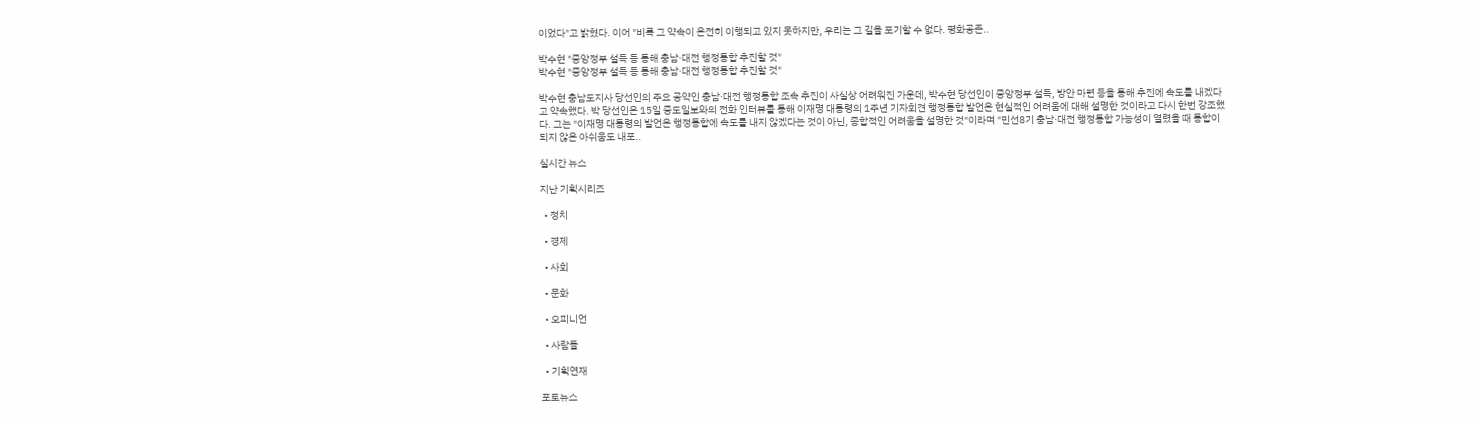이었다"고 밝혔다. 이어 "비록 그 약속이 온전히 이행되고 있지 못하지만, 우리는 그 길을 포기할 수 없다. 평화공존..

박수현 "중앙정부 설득 등 통해 충남·대전 행정통합 추진할 것"
박수현 "중앙정부 설득 등 통해 충남·대전 행정통합 추진할 것"

박수현 충남도지사 당선인의 주요 공약인 충남·대전 행정통합 조속 추진이 사실상 어려워진 가운데, 박수현 당선인이 중앙정부 설득, 방안 마련 등을 통해 추진에 속도를 내겠다고 약속했다. 박 당선인은 15일 중도일보와의 전화 인터뷰를 통해 이재명 대통령의 1주년 기자회견 행정통합 발언은 현실적인 어려움에 대해 설명한 것이라고 다시 한번 강조했다. 그는 "이재명 대통령의 발언은 행정통합에 속도를 내지 않겠다는 것이 아닌, 종합적인 어려움을 설명한 것"이라며 "민선8기 충남·대전 행정통합 가능성이 열렸을 때 통합이 되지 않은 아쉬움도 내포..

실시간 뉴스

지난 기획시리즈

  • 정치

  • 경제

  • 사회

  • 문화

  • 오피니언

  • 사람들

  • 기획연재

포토뉴스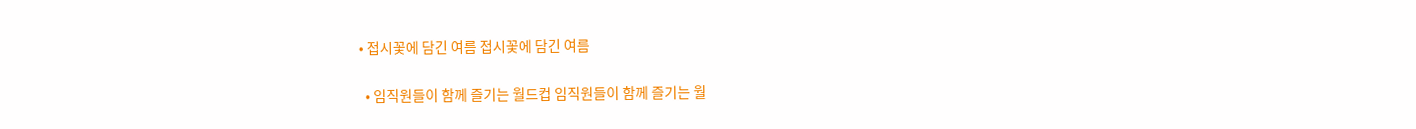• 접시꽃에 담긴 여름 접시꽃에 담긴 여름

  • 임직원들이 함께 즐기는 월드컵 임직원들이 함께 즐기는 월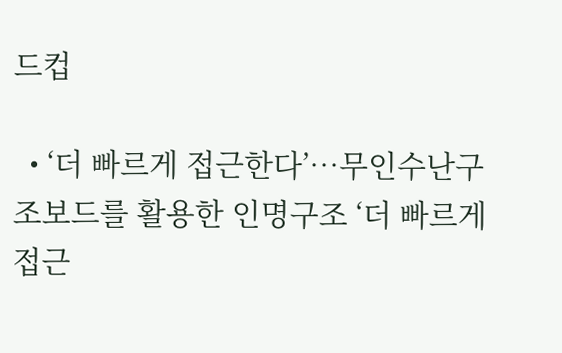드컵

  • ‘더 빠르게 접근한다’…무인수난구조보드를 활용한 인명구조 ‘더 빠르게 접근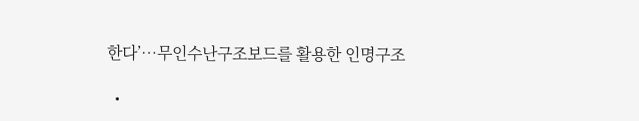한다’…무인수난구조보드를 활용한 인명구조

  •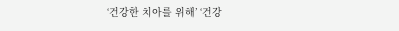‘건강한 치아를 위해’ ‘건강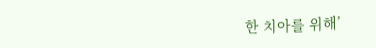한 치아를 위해’